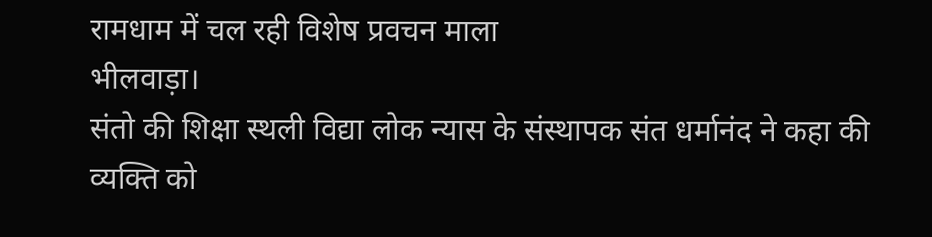रामधाम में चल रही विशेष प्रवचन माला
भीलवाड़ा।
संतो की शिक्षा स्थली विद्या लोक न्यास के संस्थापक संत धर्मानंद ने कहा की व्यक्ति को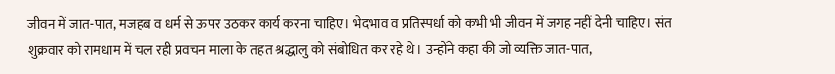जीवन में जात-पात, मजहब व धर्म से ऊपर उठकर कार्य करना चाहिए। भेदभाव व प्रतिस्पर्धा को कभी भी जीवन में जगह नहीं देनी चाहिए। संत शुक्रवार को रामधाम में चल रही प्रवचन माला के तहत श्रद्धालु को संबोधित कर रहे थे। उन्होंने कहा की जो व्यक्ति जात-पात,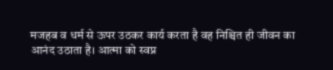मजहब व धर्म से ऊपर उठकर कार्य करता है वह निश्चित ही जीवन का आनंद उठाता है। आत्मा को स्वप्न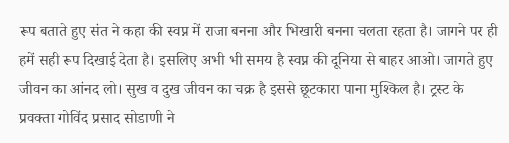रूप बताते हुए संत ने कहा की स्वप्न में राजा बनना और भिखारी बनना चलता रहता है। जागने पर ही हमें सही रूप दिखाई देता है। इसलिए अभी भी समय है स्वप्न की दूनिया से बाहर आओ। जागते हुए जीवन का आंनद लो। सुख व दुख जीवन का चक्र है इससे छूटकारा पाना मुश्किल है। ट्रस्ट के प्रवक्ता गोविंद प्रसाद सोडाणी ने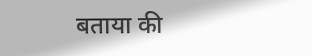बताया की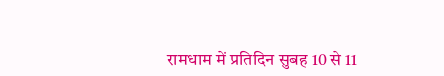रामधाम में प्रतिदिन सुबह 10 से 11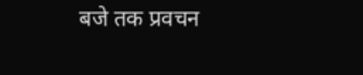बजे तक प्रवचन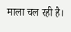माला चल रही है।